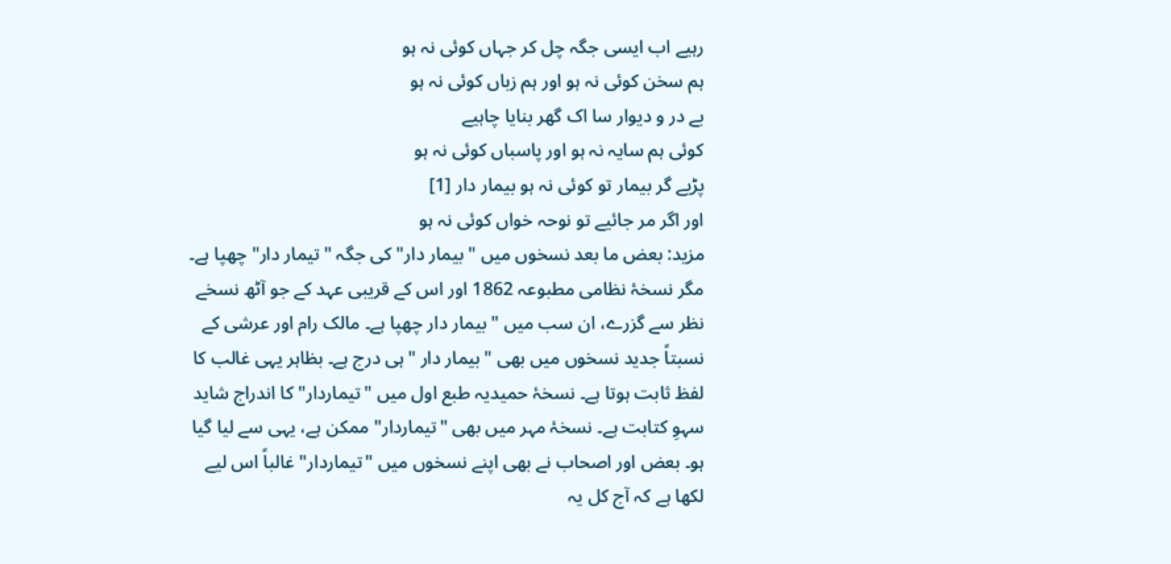رہیے اب ایسی جگہ چل کر جہاں کوئی نہ ہو
ہم سخن کوئی نہ ہو اور ہم زباں کوئی نہ ہو
بے در و دیوار سا اک گھر بنایا چاہیے
کوئی ہم سایہ نہ ہو اور پاسباں کوئی نہ ہو
پڑیے گر بیمار تو کوئی نہ ہو بیمار دار [1]
اور اگر مر جائیے تو نوحہ خواں کوئی نہ ہو
مزید: بعض ما بعد نسخوں میں "بیمار دار" کی جگہ "تیمار دار" چھپا ہے۔ مگر نسخۂ نظامی مطبوعہ 1862 اور اس کے قریبی عہد کے جو آٹھ نسخے نظر سے گزرے، ان سب میں "بیمار دار چھپا ہے۔ مالک رام اور عرشی کے نسبتاً جدید نسخوں میں بھی "بیمار دار "ہی درج ہے۔ بظاہر یہی غالب کا لفظ ثابت ہوتا ہے۔ نسخۂ حمیدیہ طبع اول میں "تیماردار" کا اندراج شاید سہوِ کتابت ہے۔ نسخۂ مہر میں بھی "تیماردار" ممکن ہے، یہی سے لیا گیا ہو۔ بعض اور اصحاب نے بھی اپنے نسخوں میں "تیماردار" غالباً اس لیے لکھا ہے کہ آج کل یہ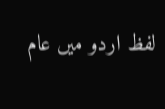لفظ اردو میں عام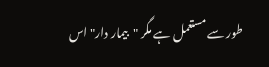طور سے مستعمل ہے مگر "بیمار دار" اس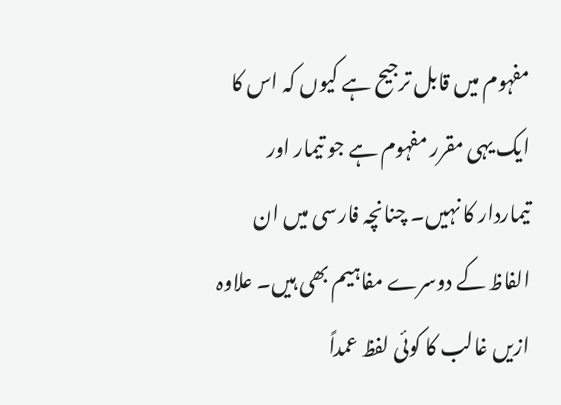مفہوم میں قابل ترجیح ہے کیوں کہ اس کا ایک یہی مقرر مفہوم ہے جو تیمار اور تیماردار کا نہیں۔ چنانچہ فارسی میں ان الفاظ کے دوسرے مفاہیم بھی ہیں۔ علاوہ ازیں غالب کا کوئی لفظ عمداً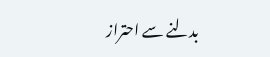بدلنے سے احتراز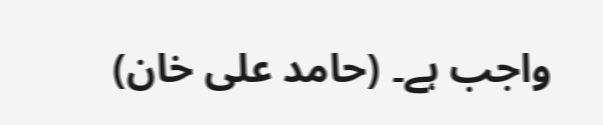واجب ہے۔ (حامد علی خان)